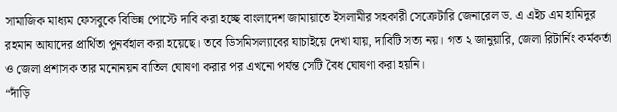সামাজিক মাধ্যম ফেসবুকে বিভিন্ন পোস্টে দাবি করা হচ্ছে বাংলাদেশ জামায়াতে ইসলামীর সহকারী সেক্রেটারি জেনারেল ড. এ এইচ এম হামিদুর রহমান আযাদের প্রার্থিতা পুনর্বহাল করা হয়েছে। তবে ডিসমিসল্যাবের যাচাইয়ে দেখা যায়, দাবিটি সত্য নয়। গত ২ জানুয়ারি, জেলা রিটার্নিং কর্মকর্তা ও জেলা প্রশাসক তার মনোনয়ন বাতিল ঘোষণা করার পর এখনো পর্যন্ত সেটি বৈধ ঘোষণা করা হয়নি।
“দাঁড়ি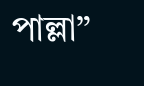পাল্লা”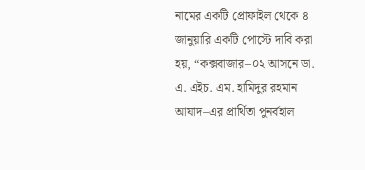নামের একটি প্রোফাইল থেকে ৪ জানুয়ারি একটি পোস্টে দাবি করা হয়, “কক্সবাজার–০২ আসনে ডা. এ. এইচ. এম. হামিদুর রহমান আযাদ–এর প্রার্থিতা পুনর্বহাল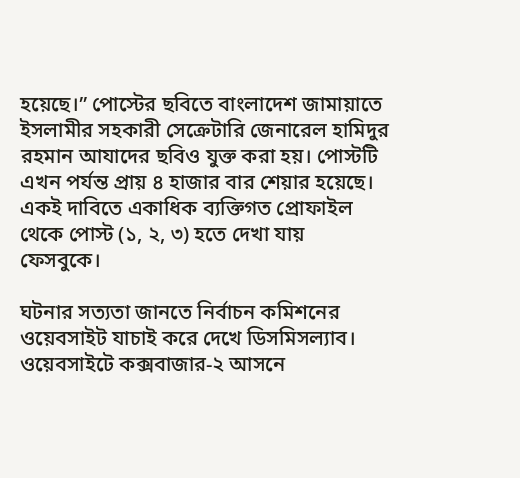হয়েছে।” পোস্টের ছবিতে বাংলাদেশ জামায়াতে ইসলামীর সহকারী সেক্রেটারি জেনারেল হামিদুর রহমান আযাদের ছবিও যুক্ত করা হয়। পোস্টটি এখন পর্যন্ত প্রায় ৪ হাজার বার শেয়ার হয়েছে। একই দাবিতে একাধিক ব্যক্তিগত প্রোফাইল থেকে পোস্ট (১, ২, ৩) হতে দেখা যায় ফেসবুকে।

ঘটনার সত্যতা জানতে নির্বাচন কমিশনের ওয়েবসাইট যাচাই করে দেখে ডিসমিসল্যাব। ওয়েবসাইটে কক্সবাজার-২ আসনে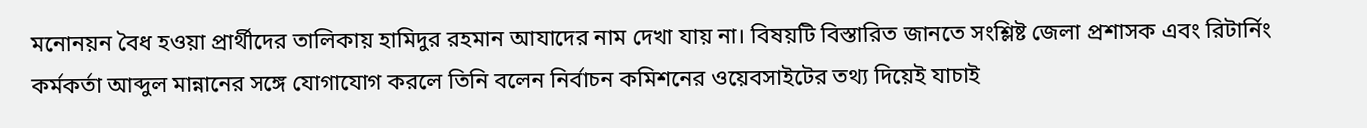মনোনয়ন বৈধ হওয়া প্রার্থীদের তালিকায় হামিদুর রহমান আযাদের নাম দেখা যায় না। বিষয়টি বিস্তারিত জানতে সংশ্লিষ্ট জেলা প্রশাসক এবং রিটার্নিং কর্মকর্তা আব্দুল মান্নানের সঙ্গে যোগাযোগ করলে তিনি বলেন নির্বাচন কমিশনের ওয়েবসাইটের তথ্য দিয়েই যাচাই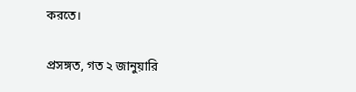করতে।

প্রসঙ্গত, গত ২ জানুয়ারি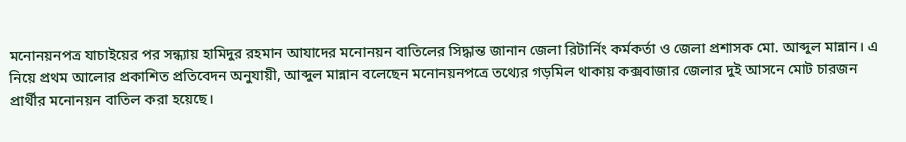মনোনয়নপত্র যাচাইয়ের পর সন্ধ্যায় হামিদুর রহমান আযাদের মনোনয়ন বাতিলের সিদ্ধান্ত জানান জেলা রিটার্নিং কর্মকর্তা ও জেলা প্রশাসক মো. আব্দুল মান্নান। এ নিয়ে প্রথম আলোর প্রকাশিত প্রতিবেদন অনুযায়ী, আব্দুল মান্নান বলেছেন মনোনয়নপত্রে তথ্যের গড়মিল থাকায় কক্সবাজার জেলার দুই আসনে মোট চারজন প্রার্থীর মনোনয়ন বাতিল করা হয়েছে।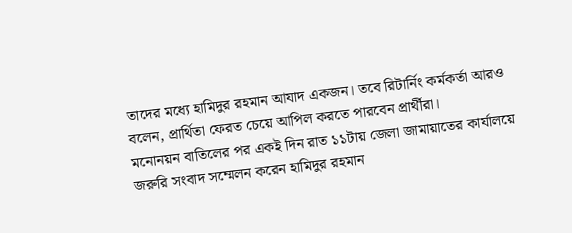তাদের মধ্যে হামিদুর রহমান আযাদ একজন। তবে রিটার্নিং কর্মকর্তা আরও বলেন, প্রার্থিতা ফেরত চেয়ে আপিল করতে পারবেন প্রার্থীরা।
মনোনয়ন বাতিলের পর একই দিন রাত ১১টায় জেলা জামায়াতের কার্যালয়ে জরুরি সংবাদ সম্মেলন করেন হামিদুর রহমান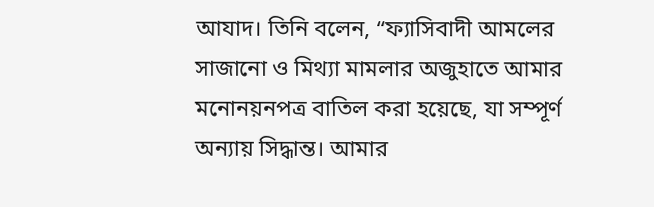আযাদ। তিনি বলেন, “ফ্যাসিবাদী আমলের সাজানো ও মিথ্যা মামলার অজুহাতে আমার মনোনয়নপত্র বাতিল করা হয়েছে, যা সম্পূর্ণ অন্যায় সিদ্ধান্ত। আমার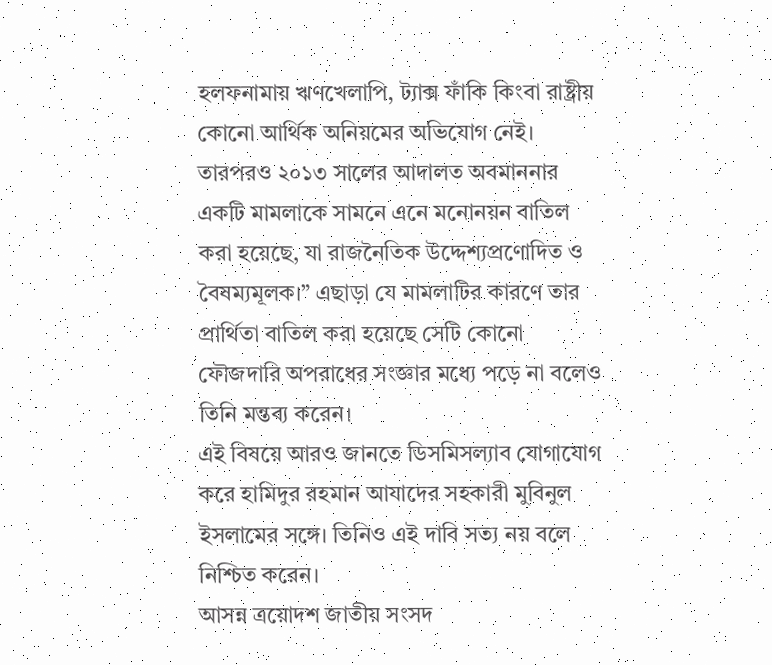হলফনামায় ঋণখেলাপি, ট্যাক্স ফাঁকি কিংবা রাষ্ট্রীয় কোনো আর্থিক অনিয়মের অভিযোগ নেই। তারপরও ২০১৩ সালের আদালত অবমাননার একটি মামলাকে সামনে এনে মনোনয়ন বাতিল করা হয়েছে, যা রাজনৈতিক উদ্দেশ্যপ্রণোদিত ও বৈষম্যমূলক।” এছাড়া যে মামলাটির কারণে তার প্রার্থিতা বাতিল করা হয়েছে সেটি কোনো ফৌজদারি অপরাধের সংজ্ঞার মধ্যে পড়ে না বলেও তিনি মন্তব্য করেন।
এই বিষয়ে আরও জানতে ডিসমিসল্যাব যোগাযোগ করে হামিদুর রহমান আযাদের সহকারী মুবিনুল ইসলামের সঙ্গে। তিনিও এই দাবি সত্য নয় বলে নিশ্চিত করেন।
আসন্ন ত্রয়োদশ জাতীয় সংসদ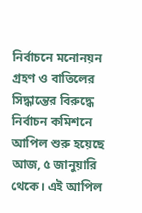নির্বাচনে মনোনয়ন গ্রহণ ও বাতিলের সিদ্ধান্তের বিরুদ্ধে নির্বাচন কমিশনে আপিল শুরু হয়েছে আজ, ৫ জানুয়ারি থেকে। এই আপিল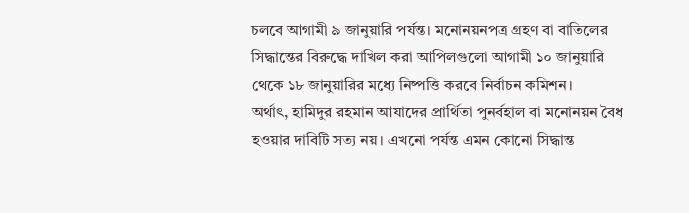চলবে আগামী ৯ জানুয়ারি পর্যন্ত। মনোনয়নপত্র গ্রহণ বা বাতিলের সিদ্ধান্তের বিরুদ্ধে দাখিল করা আপিলগুলো আগামী ১০ জানুয়ারি থেকে ১৮ জানুয়ারির মধ্যে নিষ্পত্তি করবে নির্বাচন কমিশন।
অর্থাৎ, হামিদুর রহমান আযাদের প্রার্থিতা পুনর্বহাল বা মনোনয়ন বৈধ হওয়ার দাবিটি সত্য নয়। এখনো পর্যন্ত এমন কোনো সিদ্ধান্ত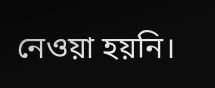নেওয়া হয়নি।